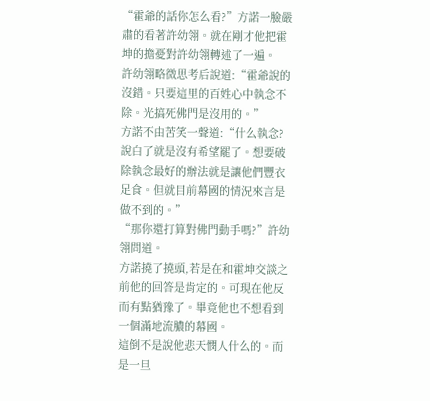“霍爺的話你怎么看?”方諾一臉嚴肅的看著許幼翎。就在剛才他把霍坤的擔憂對許幼翎轉述了一遍。
許幼翎略微思考后說道:“霍爺說的沒錯。只要這里的百姓心中執念不除。光搞死佛門是沒用的。”
方諾不由苦笑一聲道:“什么執念?說白了就是沒有希望罷了。想要破除執念最好的辦法就是讓他們豐衣足食。但就目前幕國的情況來言是做不到的。”
“那你還打算對佛門動手嗎?”許幼翎問道。
方諾撓了撓頭,若是在和霍坤交談之前他的回答是肯定的。可現在他反而有點猶豫了。畢竟他也不想看到一個滿地流膿的幕國。
這倒不是說他悲天憫人什么的。而是一旦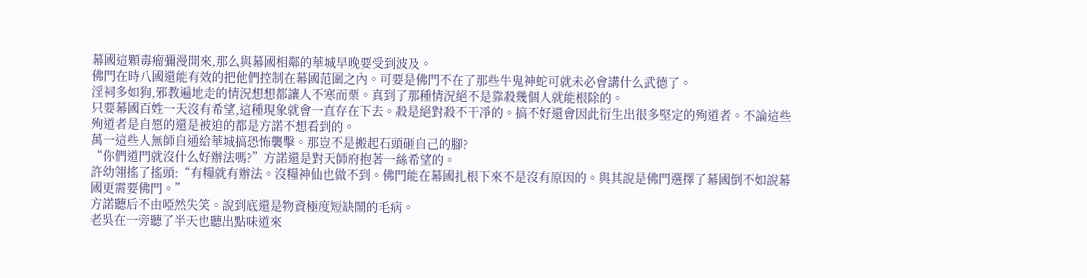幕國這顆毒瘤彌漫開來,那么與幕國相鄰的華城早晚要受到波及。
佛門在時八國還能有效的把他們控制在幕國范圍之內。可要是佛門不在了那些牛鬼神蛇可就未必會講什么武德了。
淫祠多如狗,邪教遍地走的情況想想都讓人不寒而栗。真到了那種情況絕不是靠殺幾個人就能根除的。
只要幕國百姓一天沒有希望,這種現象就會一直存在下去。殺是絕對殺不干凈的。搞不好還會因此衍生出很多堅定的殉道者。不論這些殉道者是自愿的還是被迫的都是方諾不想看到的。
萬一這些人無師自通給華城搞恐怖襲擊。那豈不是搬起石頭砸自己的腳?
“你們道門就沒什么好辦法嗎?”方諾還是對天師府抱著一絲希望的。
許幼翎搖了搖頭:“有糧就有辦法。沒糧神仙也做不到。佛門能在幕國扎根下來不是沒有原因的。與其說是佛門選擇了幕國倒不如說幕國更需要佛門。”
方諾聽后不由啞然失笑。說到底還是物資極度短缺鬧的毛病。
老吳在一旁聽了半天也聽出點味道來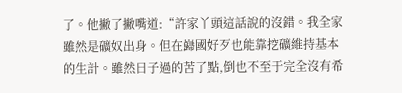了。他撇了撇嘴道:“許家丫頭這話說的沒錯。我全家雖然是礦奴出身。但在巋國好歹也能靠挖礦維持基本的生計。雖然日子過的苦了點,倒也不至于完全沒有希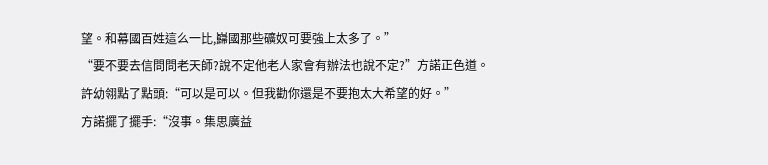望。和幕國百姓這么一比,巋國那些礦奴可要強上太多了。”
“要不要去信問問老天師?說不定他老人家會有辦法也說不定?”方諾正色道。
許幼翎點了點頭:“可以是可以。但我勸你還是不要抱太大希望的好。”
方諾擺了擺手:“沒事。集思廣益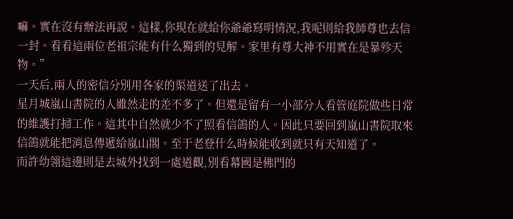嘛。實在沒有辦法再說。這樣,你現在就給你爺爺寫明情況,我呢則給我師尊也去信一封。看看這兩位老祖宗能有什么獨到的見解。家里有尊大神不用實在是暴殄天物。”
一天后,兩人的密信分別用各家的渠道送了出去。
星月城嵐山書院的人雖然走的差不多了。但還是留有一小部分人看管庭院做些日常的維護打掃工作。這其中自然就少不了照看信鴿的人。因此只要回到嵐山書院取來信鴿就能把消息傳遞給嵐山閣。至于老登什么時候能收到就只有天知道了。
而許幼翎這邊則是去城外找到一處道觀,別看幕國是佛門的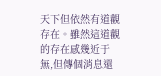天下但依然有道觀存在。雖然這道觀的存在感幾近于無,但傳個消息還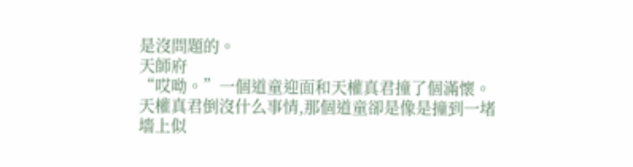是沒問題的。
天師府
“哎呦。”一個道童迎面和天權真君撞了個滿懷。
天權真君倒沒什么事情,那個道童卻是像是撞到一堵墻上似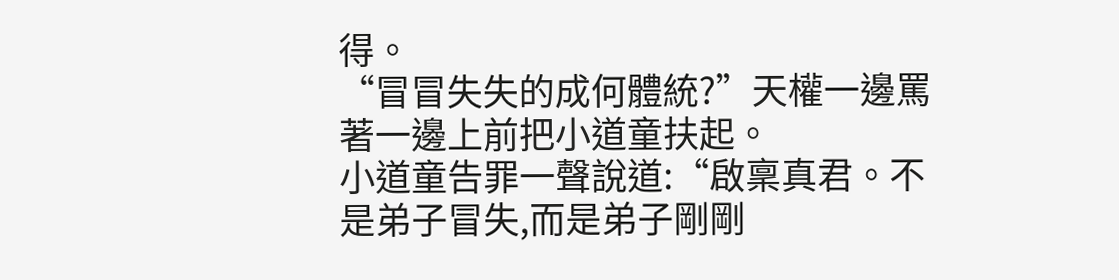得。
“冒冒失失的成何體統?”天權一邊罵著一邊上前把小道童扶起。
小道童告罪一聲說道:“啟稟真君。不是弟子冒失,而是弟子剛剛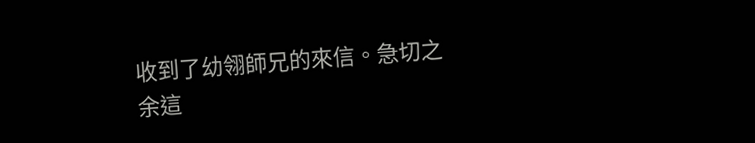收到了幼翎師兄的來信。急切之余這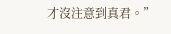才沒注意到真君。”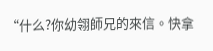“什么?你幼翎師兄的來信。快拿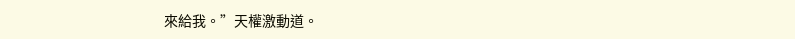來給我。”天權激動道。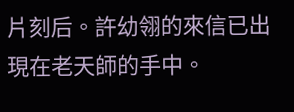片刻后。許幼翎的來信已出現在老天師的手中。